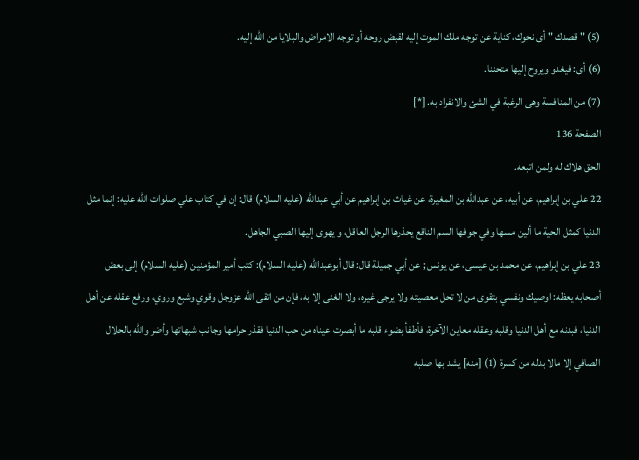(5) " قصدك " أى نحوك، كناية عن توجه ملك الموت إليه لقبض روحه أو توجه الامراض والبلايا من الله إليه.
(6) أى: فيغدو ويروح إليها متحننا.
(7) من المنافسة وهى الرغبة في الشئ والانفراد به. [*]
الصفحة 136
الحق هلاك له ولمن اتبعه.
22 علي بن إبراهيم، عن أبيه، عن عبدالله بن المغيرة، عن غياث بن إبراهيم عن أبي عبدالله (عليه السلام) قال: إن في كتاب علي صلوات الله عليه: إنما مثل الدنيا كمثل الحية ما ألين مسها وفي جوفها السم الناقع يحذرها الرجل العاقل، و يهوى إليها الصبي الجاهل.
23 علي بن إبراهيم، عن محمد بن عيسى، عن يونس ; عن أبي جميلة قال: قال أبوعبدالله (عليه السلام): كتب أمير المؤمنين (عليه السلام) إلى بعض أصحابه يعظه: اوصيك ونفسي بتقوى من لا تحل معصيته ولا يرجى غيره، ولا الغنى إلا به، فإن من اتقى الله عزوجل وقوي وشبع وروي، ورفع عقله عن أهل الدنيا، فبدنه مع أهل الدنيا وقلبه وعقله معاين الآخرة، فأطفأ بضوء قلبه ما أبصرت عيناه من حب الدنيا فقذر حرامها وجانب شبهاتها وأضر والله بالحلال الصافي إلا مالا بدله من كسرة (1) [منه] يشد بها صلبه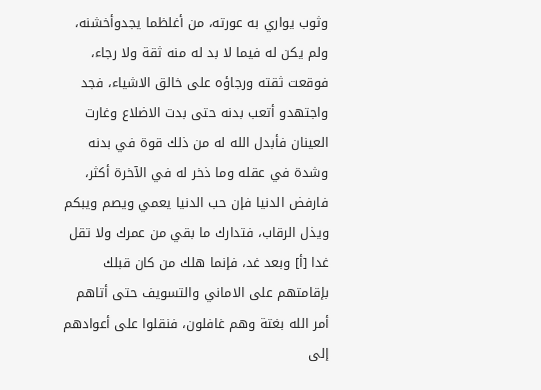وثوب يواري به عورته، من أغلظما يجدوأخشنه، ولم يكن له فيما لا بد له منه ثقة ولا رجاء، فوقعت ثقته ورجاؤه على خالق الاشياء، فجد واجتهدو أتعب بدنه حتى بدت الاضلاع وغارت العينان فأبدل الله له من ذلك قوة في بدنه وشدة في عقله وما ذخر له في الآخرة أكثر، فارفض الدنيا فإن حب الدنيا يعمي ويصم ويبكم ويذل الرقاب، فتدارك ما بقي من عمرك ولا تقل غدا [أ] وبعد غد، فإنما هلك من كان قبلك بإقامتهم على الاماني والتسويف حتى أتاهم أمر الله بغتة وهم غافلون، فنقلوا على أعوادهم إلى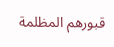قبورهم المظلمة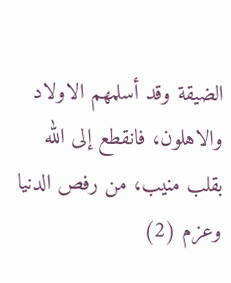الضيقة وقد أسلمهم الاولاد والاهلون، فانقطع إلى الله بقلب منيب، من رفص الدنيا وعزم (2)